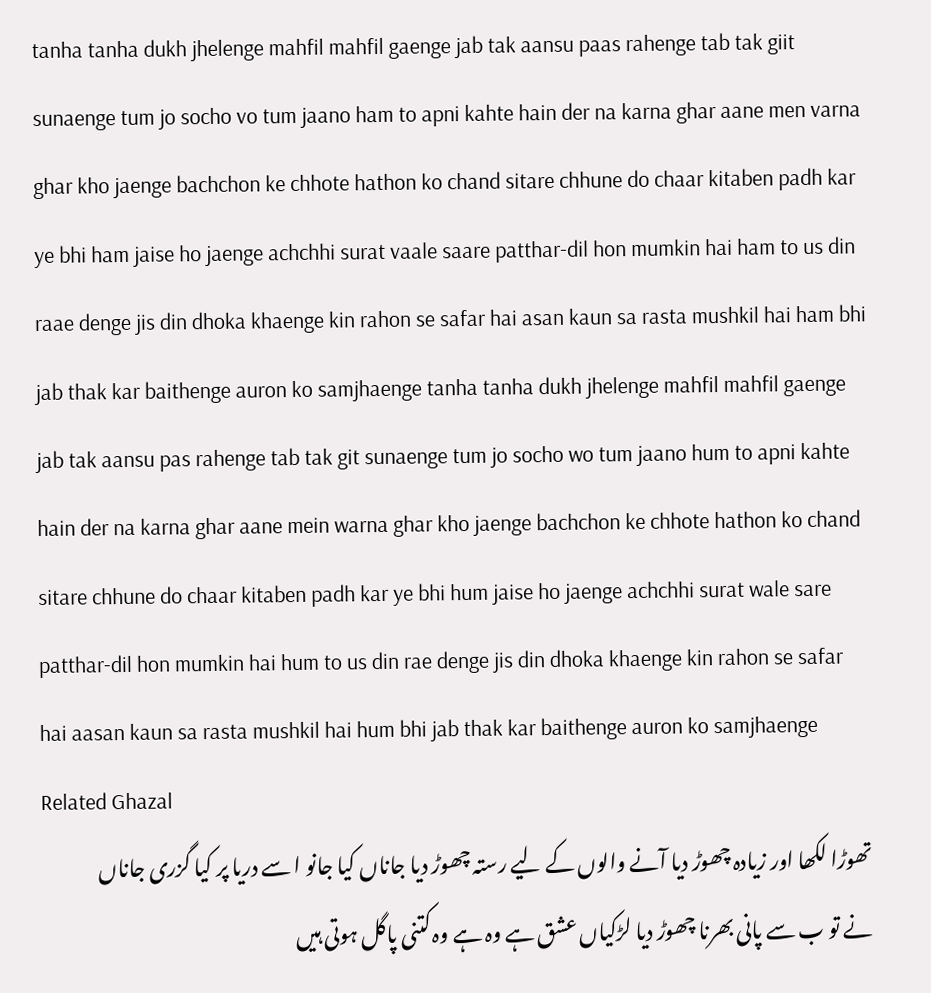tanha tanha dukh jhelenge mahfil mahfil gaenge jab tak aansu paas rahenge tab tak giit sunaenge tum jo socho vo tum jaano ham to apni kahte hain der na karna ghar aane men varna ghar kho jaenge bachchon ke chhote hathon ko chand sitare chhune do chaar kitaben padh kar ye bhi ham jaise ho jaenge achchhi surat vaale saare patthar-dil hon mumkin hai ham to us din raae denge jis din dhoka khaenge kin rahon se safar hai asan kaun sa rasta mushkil hai ham bhi jab thak kar baithenge auron ko samjhaenge tanha tanha dukh jhelenge mahfil mahfil gaenge jab tak aansu pas rahenge tab tak git sunaenge tum jo socho wo tum jaano hum to apni kahte hain der na karna ghar aane mein warna ghar kho jaenge bachchon ke chhote hathon ko chand sitare chhune do chaar kitaben padh kar ye bhi hum jaise ho jaenge achchhi surat wale sare patthar-dil hon mumkin hai hum to us din rae denge jis din dhoka khaenge kin rahon se safar hai aasan kaun sa rasta mushkil hai hum bhi jab thak kar baithenge auron ko samjhaenge
Related Ghazal
تھوڑا لکھا اور زیادہ چھوڑ دیا آنے والوں کے لیے رستہ چھوڑ دیا جاناں کیا جانو ا سے دریا پر کیا گزری جاناں نے تو ب سے پانی بھرنا چھوڑ دیا لڑکیاں عشق ہے وہ ہے وہ کتنی پاگل ہوتی ہیں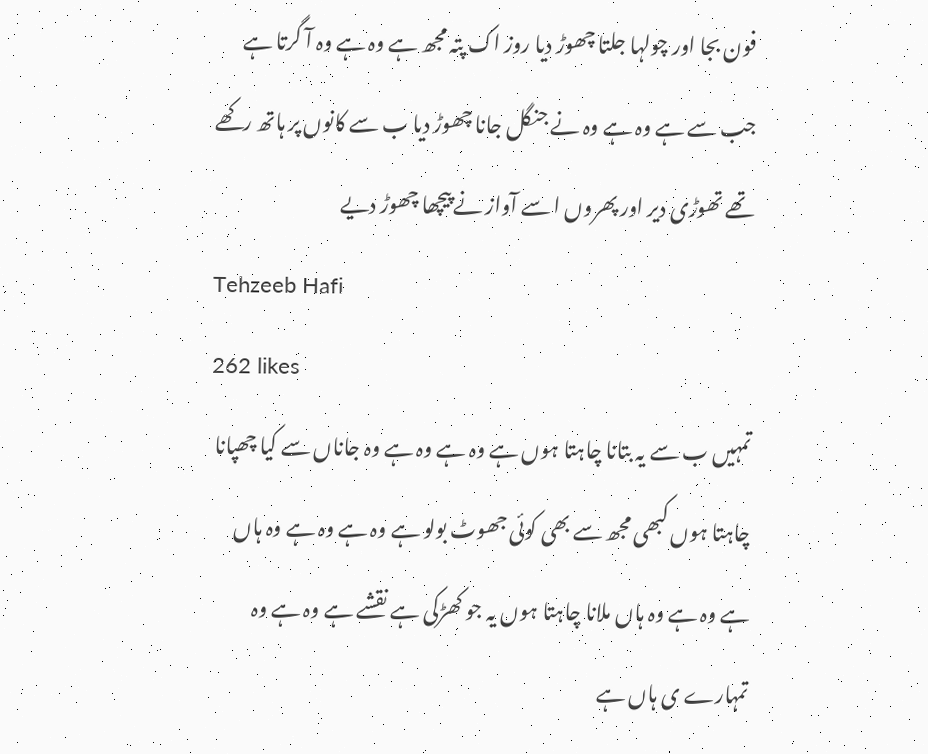فون بجا اور چولہا جلتا چھوڑ دیا روز اک پتہ مجھ ہے وہ ہے وہ آ گرتا ہے جب سے ہے وہ ہے وہ نے جنگل جانا چھوڑ دیا ب سے کانوں پر ہاتھ رکھے تھے تھوڑی دیر اور پھروں ا سے آواز نے پیچھا چھوڑ دیے
Tehzeeb Hafi
262 likes
تمہیں ب سے یہ بتانا چاہتا ہوں ہے وہ ہے وہ ہے وہ جاناں سے کیا چھپانا چاہتا ہوں کبھی مجھ سے بھی کوئی جھوٹ بولو ہے وہ ہے وہ ہے وہ ہاں ہے وہ ہے وہ ہاں ملانا چاہتا ہوں یہ جو کھڑکی ہے نقشے ہے وہ ہے وہ تمہارے ی ہاں ہے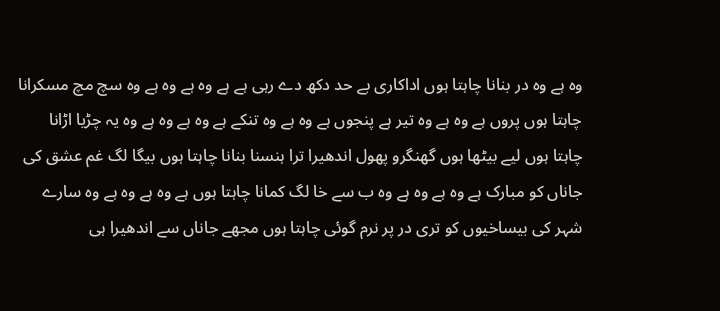وہ ہے وہ در بنانا چاہتا ہوں اداکاری بے حد دکھ دے رہی ہے ہے وہ ہے وہ ہے وہ سچ مچ مسکرانا چاہتا ہوں پروں ہے وہ ہے وہ تیر ہے پنجوں ہے وہ ہے وہ تنکے ہے وہ ہے وہ ہے وہ یہ چڑیا اڑانا چاہتا ہوں لیے بیٹھا ہوں گھنگرو پھول اندھیرا ترا ہنسنا بنانا چاہتا ہوں بیگا لگ غم عشق کی جاناں کو مبارک ہے وہ ہے وہ ہے وہ ب سے خا لگ کمانا چاہتا ہوں ہے وہ ہے وہ ہے وہ سارے شہر کی بیساخیوں کو تری در پر نرم گوئی چاہتا ہوں مجھے جاناں سے اندھیرا ہی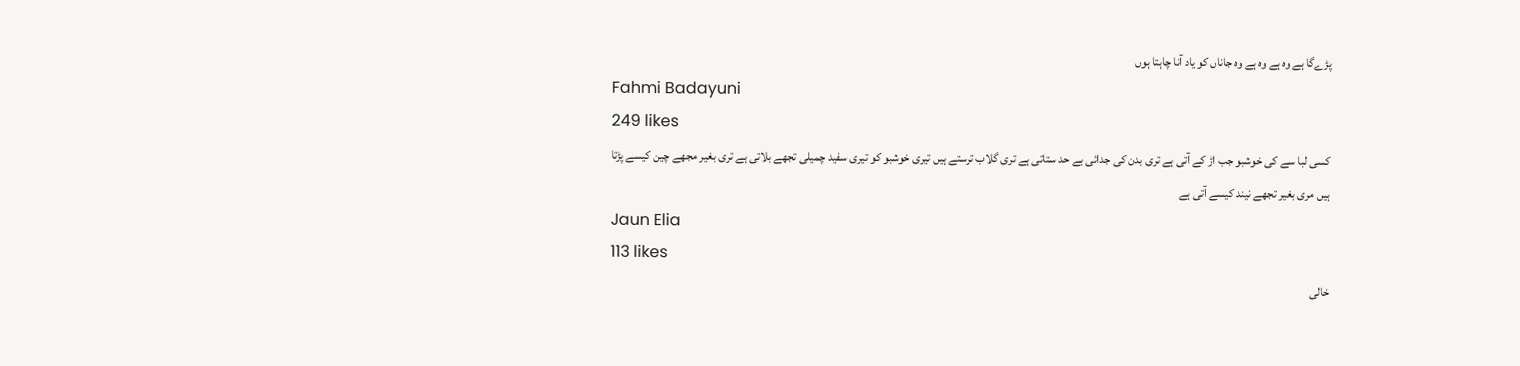پڑےگا ہے وہ ہے وہ ہے وہ جاناں کو یاد آنا چاہتا ہوں
Fahmi Badayuni
249 likes
کسی لبا سے کی خوشبو جب اڑ کے آتی ہے تری بدن کی جدائی بے حد ستاتی ہے تری گلاب ترستے ہیں تیری خوشبو کو تیری سفید چمیلی تجھے بلاتی ہے تری بغیر مجھے چین کیسے پڑتا ہیں مری بغیر تجھے نیند کیسے آتی ہے
Jaun Elia
113 likes
خالی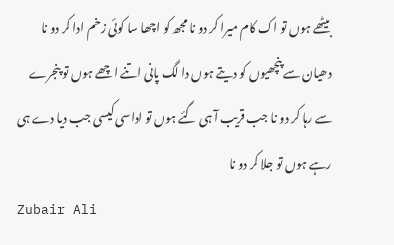بیٹھے ہوں تو اک کام میرا کر دو نا مجھ کو اچھا سا کوئی زخم ادا کر دو نا دھیان سے پنچھیوں کو دیتے ہوں دا لگ پانی اتنے اچھے ہوں تو پنجرے سے رہا کر دو نا جب قریب آ ہی گئے ہوں تو اداسی کیسی جب دیا دے ہی رہے ہوں تو جلا کر دو نا
Zubair Ali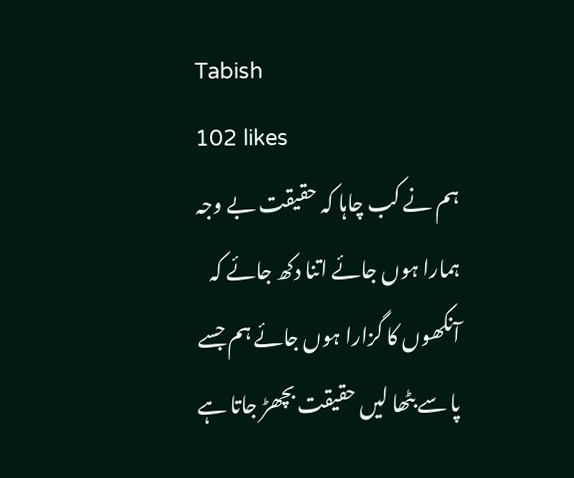Tabish
102 likes
ہم نے کب چاہا کہ حقیقت بے وجہ ہمارا ہوں جائے اتنا دکھ جائے کہ آنکھوں کا گزارا ہوں جائے ہم جسے پا سے بٹھا لیں حقیقت بچھڑ جاتا ہے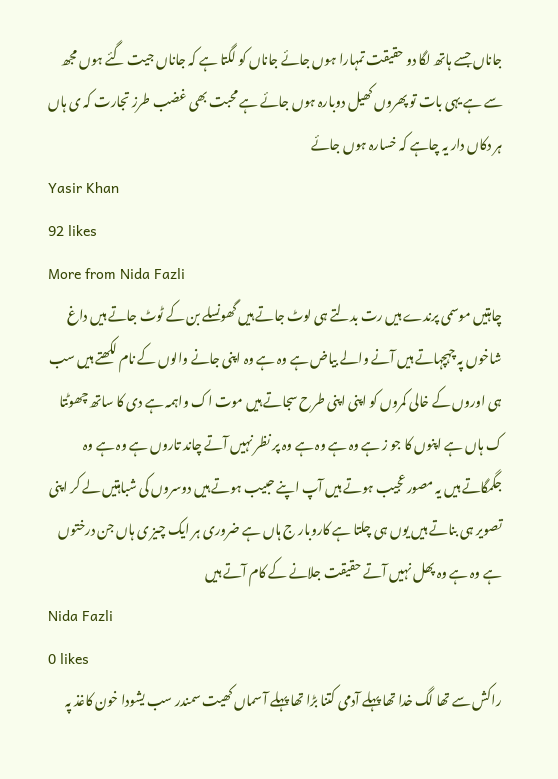جاناں جسے ہاتھ لگا دو حقیقت تمہارا ہوں جائے جاناں کو لگتا ہے کہ جاناں جیت گئے ہوں مجھ سے ہے یہی بات تو پھروں کھیل دوبارہ ہوں جائے ہے محبت بھی غضب طرز تجارت کہ ی ہاں ہر دکاں دار یہ چاہے کہ خسارہ ہوں جائے
Yasir Khan
92 likes
More from Nida Fazli
چاہتیں موسمی پرندے ہیں رت بدلتے ہی لوٹ جاتے ہیں گھونسلے بن کے ٹوٹ جاتے ہیں داغ شاخوں پہ چہچہاتے ہیں آنے والے بیاض ہے وہ ہے وہ اپنی جانے والوں کے نام لکھتے ہیں سب ہی اوروں کے خالی کمروں کو اپنی اپنی طرح سجاتے ہیں موت اک واہمہ ہے دی کا ساتھ چھوٹتا ک ہاں ہے اپنوں کا جو ز ہے وہ ہے وہ ہے وہ پر نظر نہیں آتے چاند تاروں ہے وہ ہے وہ جگمگاتے ہیں یہ مصور عجیب ہوتے ہیں آپ اپنے حبیب ہوتے ہیں دوسروں کی شباہتیں لے کر اپنی تصویر ہی بناتے ہیں یوں ہی چلتا ہے کاروبار ج ہاں ہے ضروری ہر ایک چیز ی ہاں جن درختوں ہے وہ ہے وہ پھل نہیں آتے حقیقت جلانے کے کام آتے ہیں
Nida Fazli
0 likes
راکش سے تھا لگ خدا تھا پہلے آدمی کتنا بڑا تھا پہلے آ سماں کھیت سمندر سب یشودا خون کاغذ پہ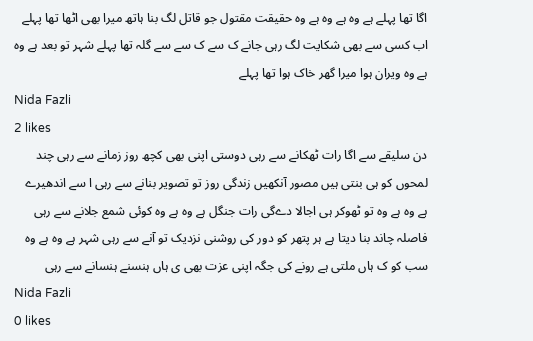اگا تھا پہلے ہے وہ ہے وہ ہے وہ حقیقت مقتول جو قاتل لگ بنا ہاتھ میرا بھی اٹھا تھا پہلے اب کسی سے بھی شکایت لگ رہی جانے ک سے ک سے سے گلہ تھا پہلے شہر تو بعد ہے وہ ہے وہ ویران ہوا میرا گھر خاک ہوا تھا پہلے
Nida Fazli
2 likes
دن سلیقے سے اگا رات ٹھکانے سے رہی دوستی اپنی بھی کچھ روز زمانے سے رہی چند لمحوں کو ہی بنتی ہیں مصور آنکھیں زندگی روز تو تصویر بنانے سے رہی ا سے اندھیرے ہے وہ ہے وہ تو ٹھوکر ہی اجالا دےگی رات جنگل ہے وہ ہے وہ کوئی شمع جلانے سے رہی فاصلہ چاند بنا دیتا ہے ہر پتھر کو دور کی روشنی نزدیک تو آنے سے رہی شہر ہے وہ ہے وہ سب کو ک ہاں ملتی ہے رونے کی جگہ اپنی عزت بھی ی ہاں ہنسنے ہنسانے سے رہی
Nida Fazli
0 likes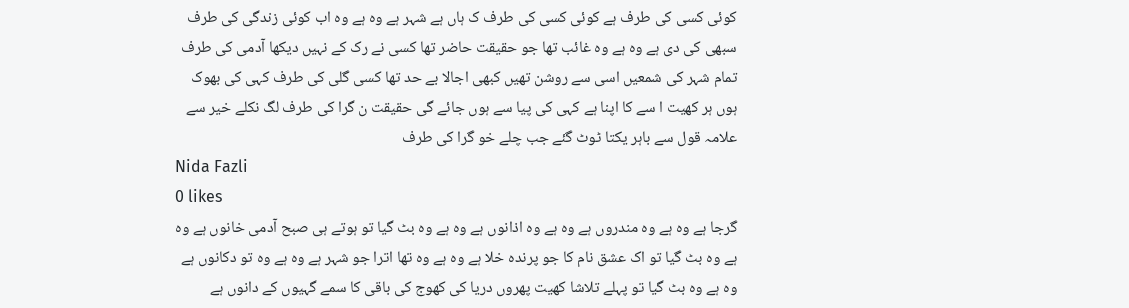کوئی کسی کی طرف ہے کوئی کسی کی طرف ک ہاں ہے شہر ہے وہ ہے وہ اب کوئی زندگی کی طرف سبھی کی دی ہے وہ ہے وہ غائب تھا جو حقیقت حاضر تھا کسی نے رک کے نہیں دیکھا آدمی کی طرف تمام شہر کی شمعیں اسی سے روشن تھیں کبھی اجالا بے حد تھا کسی گلی کی طرف کہی کی بھوک ہوں ہر کھیت ا سے کا اپنا ہے کہی کی پیا سے ہوں جائے گی حقیقت ن گرا کی طرف لگ نکلے خیر سے علامہ قول سے باہر یکتا ٹوٹ گئے جب چلے خو گرا کی طرف
Nida Fazli
0 likes
گرجا ہے وہ ہے وہ مندروں ہے وہ ہے وہ اذانوں ہے وہ ہے وہ بٹ گیا تو ہوتے ہی صبح آدمی خانوں ہے وہ ہے وہ بٹ گیا تو اک عشق نام کا جو پرندہ خلا ہے وہ ہے وہ تھا اترا جو شہر ہے وہ ہے وہ تو دکانوں ہے وہ ہے وہ بٹ گیا تو پہلے تلاشا کھیت پھروں دریا کی کھوج کی باقی کا سمے گہیوں کے دانوں ہے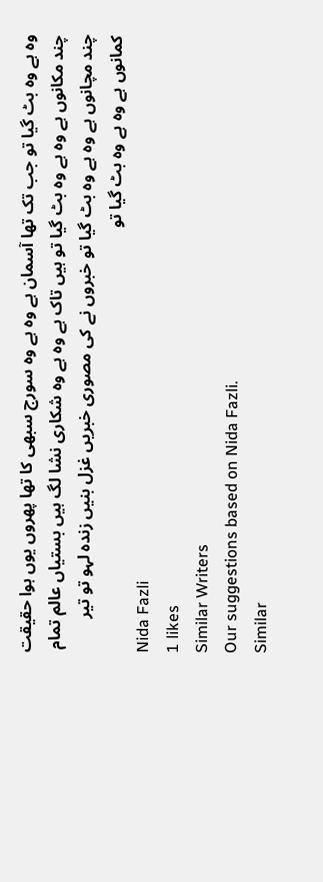وہ ہے وہ بٹ گیا تو جب تک تھا آسمان ہے وہ ہے وہ سورج سبھی کا تھا پھروں یوں ہوا حقیقت چند مکانوں ہے وہ ہے وہ بٹ گیا تو ہیں تاک ہے وہ ہے وہ شکاری نشا لگ ہیں بستیاں عالم تمام چند مچانوں ہے وہ ہے وہ بٹ گیا تو خبروں نے کی مصوری خبریں غزل بنیں زندہ لہو تو تیر کمانوں ہے وہ ہے وہ بٹ گیا تو
Nida Fazli
1 likes
Similar Writers
Our suggestions based on Nida Fazli.
Similar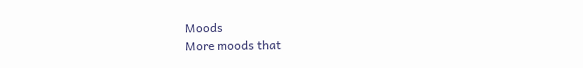Moods
More moods that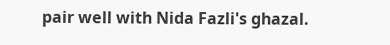pair well with Nida Fazli's ghazal.